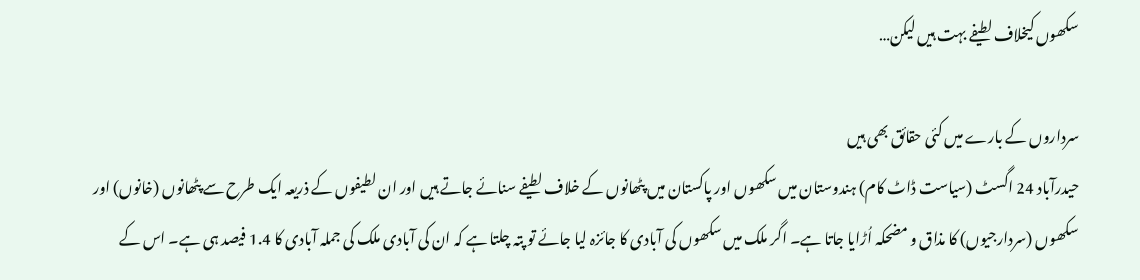سکھوں کیخلاف لطیفے بہت ہیں لیکن…

سرداروں کے بارے میں کئی حقائق بھی ہیں
حیدرآباد 24 اگسٹ (سیاست ڈاٹ کام) ہندوستان میں سکھوں اور پاکستان میں پٹھانوں کے خلاف لطیفے سنائے جاتے ہیں اور ان لطیفوں کے ذریعہ ایک طرح سے پٹھانوں (خانوں) اور سکھوں (سردارجیوں) کا مذاق و مضحکہ اُڑایا جاتا ہے۔ اگر ملک میں سکھوں کی آبادی کا جائزہ لیا جائے تو پتہ چلتا ہے کہ ان کی آبادی ملک کی جملہ آبادی کا 1.4 فیصد ہی ہے۔ اس کے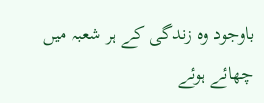باوجود وہ زندگی کے ہر شعبہ میں چھائے ہوئے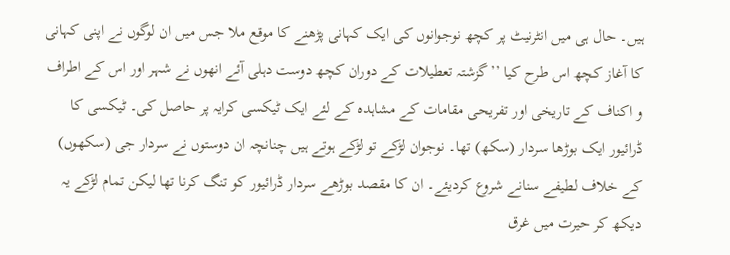ہیں۔ حال ہی میں انٹرنیٹ پر کچھ نوجوانوں کی ایک کہانی پڑھنے کا موقع ملا جس میں ان لوگوں نے اپنی کہانی کا آغاز کچھ اس طرح کیا ’’گزشتہ تعطیلات کے دوران کچھ دوست دہلی آئے انھوں نے شہر اور اس کے اطراف و اکناف کے تاریخی اور تفریحی مقامات کے مشاہدہ کے لئے ایک ٹیکسی کرایہ پر حاصل کی۔ ٹیکسی کا ڈرائیور ایک بوڑھا سردار (سکھ) تھا۔ نوجوان لڑکے تو لڑکے ہوتے ہیں چنانچہ ان دوستوں نے سردار جی (سکھوں) کے خلاف لطیفے سنانے شروع کردیئے۔ ان کا مقصد بوڑھے سردار ڈرائیور کو تنگ کرنا تھا لیکن تمام لڑکے یہ دیکھ کر حیرت میں غرق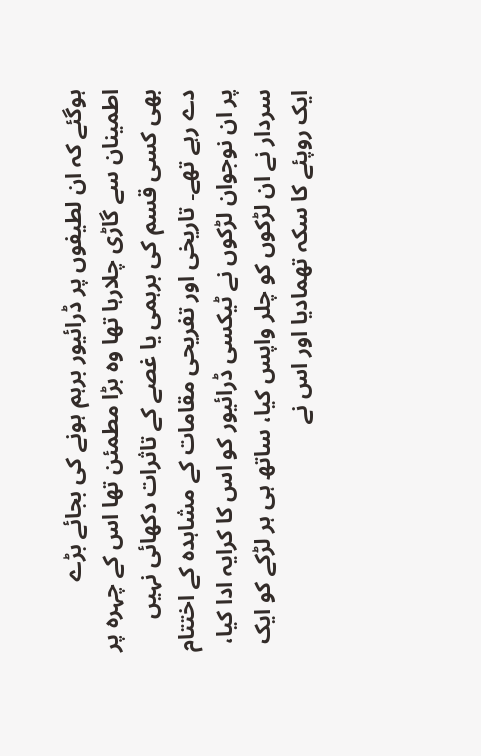ہوگئے کہ ان لطیفوں پر ڈرائیور برہم ہونے کی بجائے بڑے اطمینان سے گاڑی چلارہا تھا وہ بڑا مطمئن تھا اس کے چہرہ پر بھی کسی قسم کی برہمی یا غصے کے تاثرات دکھائی نہیں دے رہے تھے۔ تاریخی اور تفریحی مقامات کے مشاہدہ کے اختتام پر ان نوجوان لڑکوں نے ٹیکسی ڈرائیور کو اس کا کرایہ ادا کیا، سردار نے ان لڑکوں کو چلر واپس کیا، ساتھ ہی ہر لڑکے کو ایک ایک روپئے کا سکہ تھمادیا اور اس نے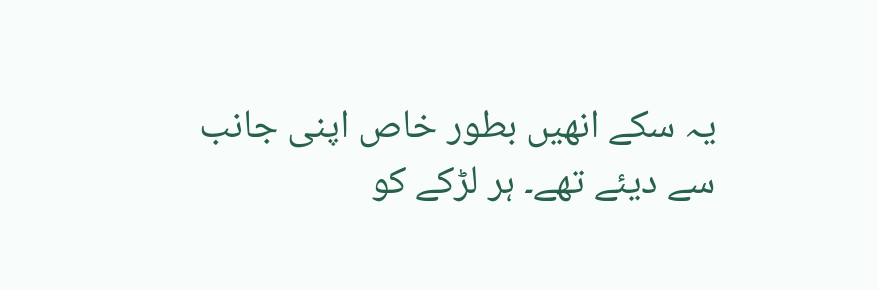یہ سکے انھیں بطور خاص اپنی جانب سے دیئے تھے۔ ہر لڑکے کو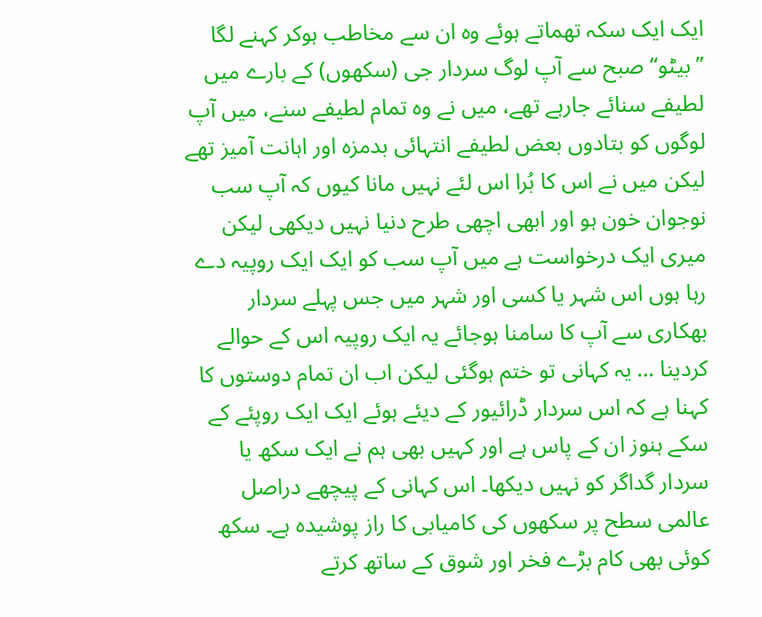ایک ایک سکہ تھماتے ہوئے وہ ان سے مخاطب ہوکر کہنے لگا ’’بیٹو‘‘ صبح سے آپ لوگ سردار جی (سکھوں) کے بارے میں لطیفے سنائے جارہے تھے، میں نے وہ تمام لطیفے سنے، میں آپ لوگوں کو بتادوں بعض لطیفے انتہائی بدمزہ اور اہانت آمیز تھے لیکن میں نے اس کا بُرا اس لئے نہیں مانا کیوں کہ آپ سب نوجوان خون ہو اور ابھی اچھی طرح دنیا نہیں دیکھی لیکن میری ایک درخواست ہے میں آپ سب کو ایک ایک روپیہ دے رہا ہوں اس شہر یا کسی اور شہر میں جس پہلے سردار بھکاری سے آپ کا سامنا ہوجائے یہ ایک روپیہ اس کے حوالے کردینا … یہ کہانی تو ختم ہوگئی لیکن اب ان تمام دوستوں کا کہنا ہے کہ اس سردار ڈرائیور کے دیئے ہوئے ایک ایک روپئے کے سکے ہنوز ان کے پاس ہے اور کہیں بھی ہم نے ایک سکھ یا سردار گداگر کو نہیں دیکھا۔ اس کہانی کے پیچھے دراصل عالمی سطح پر سکھوں کی کامیابی کا راز پوشیدہ ہے۔ سکھ کوئی بھی کام بڑے فخر اور شوق کے ساتھ کرتے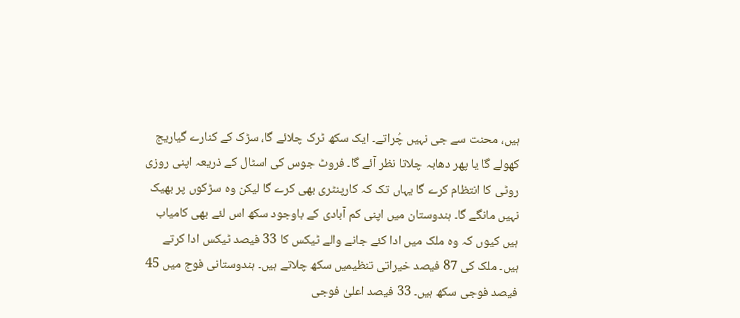ہیں، محنت سے جی نہیں چُراتے۔ ایک سکھ ٹرک چلائے گا، سڑک کے کنارے گیاریج کھولے گا یا پھر دھابہ چلاتا نظر آئے گا۔ فروٹ جوس کی اسٹال کے ذریعہ اپنی روزی روٹی کا انتظام کرے گا یہاں تک کہ کارپنٹری بھی کرے گا لیکن وہ سڑکوں پر بھیک نہیں مانگے گا۔ ہندوستان میں اپنی کم آبادی کے باوجود سکھ اس لئے بھی کامیاب ہیں کیوں کہ وہ ملک میں ادا کئے جانے والے ٹیکس کا 33 فیصد ٹیکس ادا کرتے ہیں۔ ملک کی 87 فیصد خیراتی تنظیمیں سکھ چلاتے ہیں۔ ہندوستانی فوج میں 45 فیصد فوجی سکھ ہیں۔ 33 فیصد اعلیٰ فوجی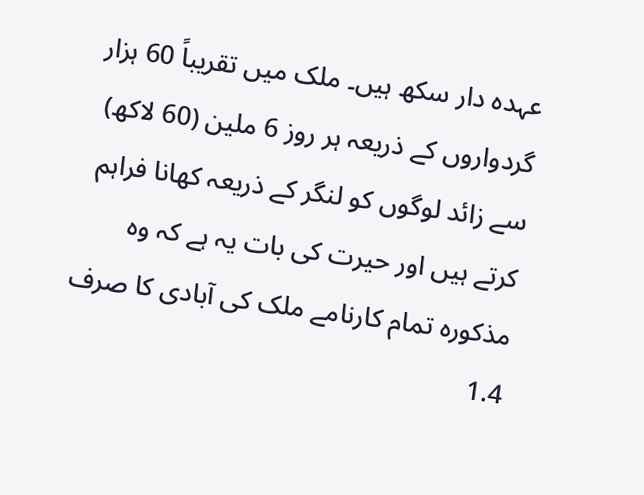عہدہ دار سکھ ہیں۔ ملک میں تقریباً 60 ہزار گردواروں کے ذریعہ ہر روز 6 ملین (60 لاکھ) سے زائد لوگوں کو لنگر کے ذریعہ کھانا فراہم کرتے ہیں اور حیرت کی بات یہ ہے کہ وہ مذکورہ تمام کارنامے ملک کی آبادی کا صرف 1.4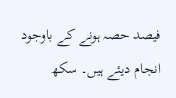فیصد حصہ ہونے کے باوجود انجام دیئے ہیں۔ سکھ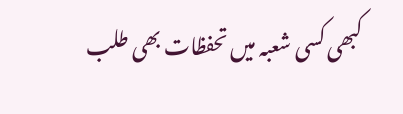کبھی کسی شعبہ میں تحفظات بھی طلب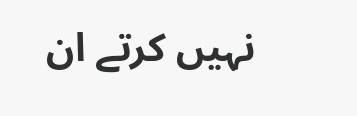نہیں کرتے ان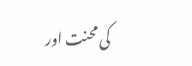کی محنت اور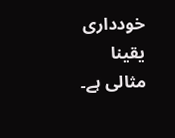خودداری یقینا مثالی ہے۔